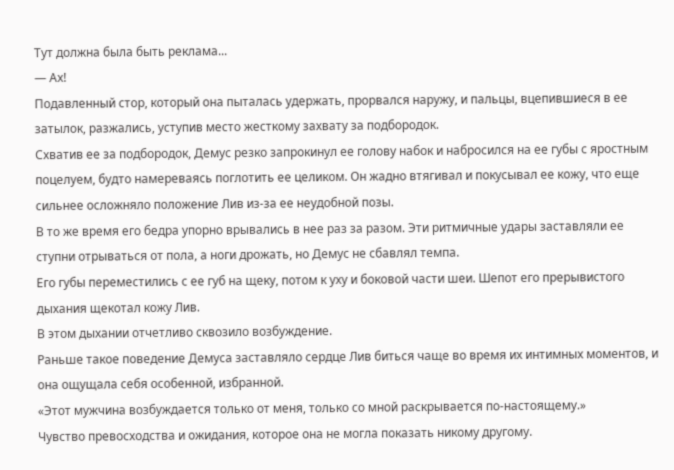Тут должна была быть реклама...
— Ах!
Подавленный стор, который она пыталась удержать, прорвался наружу, и пальцы, вцепившиеся в ее затылок, разжались, уступив место жесткому захвату за подбородок.
Схватив ее за подбородок, Демус резко запрокинул ее голову набок и набросился на ее губы с яростным поцелуем, будто намереваясь поглотить ее целиком. Он жадно втягивал и покусывал ее кожу, что еще сильнее осложняло положение Лив из-за ее неудобной позы.
В то же время его бедра упорно врывались в нее раз за разом. Эти ритмичные удары заставляли ее ступни отрываться от пола, а ноги дрожать, но Демус не сбавлял темпа.
Его губы переместились с ее губ на щеку, потом к уху и боковой части шеи. Шепот его прерывистого дыхания щекотал кожу Лив.
В этом дыхании отчетливо сквозило возбуждение.
Раньше такое поведение Демуса заставляло сердце Лив биться чаще во время их интимных моментов, и она ощущала себя особенной, избранной.
«Этот мужчина возбуждается только от меня, только со мной раскрывается по-настоящему.»
Чувство превосходства и ожидания, которое она не могла показать никому другому.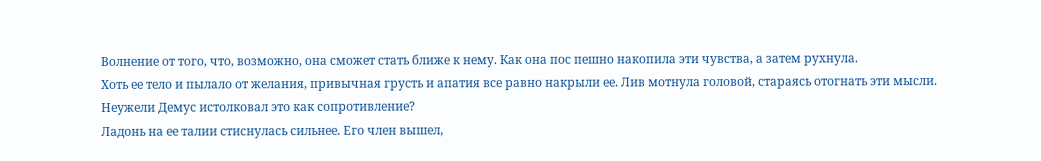Волнение от того, что, возможно, она сможет стать ближе к нему. Как она пос пешно накопила эти чувства, а затем рухнула.
Хоть ее тело и пылало от желания, привычная грусть и апатия все равно накрыли ее. Лив мотнула головой, стараясь отогнать эти мысли.
Неужели Демус истолковал это как сопротивление?
Ладонь на ее талии стиснулась сильнее. Его член вышел,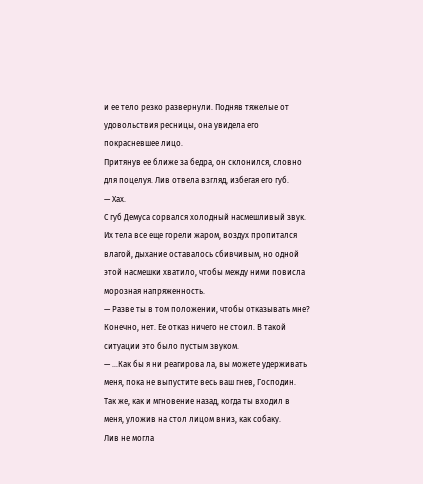и ее тело резко развернули. Подняв тяжелые от удовольствия ресницы, она увидела его покрасневшее лицо.
Притянув ее ближе за бедра, он склонился, словно для поцелуя. Лив отвела взгляд, избегая его губ.
— Хах.
С губ Демуса сорвался холодный насмешливый звук.
Их тела все еще горели жаром, воздух пропитался влагой, дыхание оставалось сбивчивым, но одной этой насмешки хватило, чтобы между ними повисла морозная напряженность.
— Разве ты в том положении, чтобы отказывать мне?
Конечно, нет. Ее отказ ничего не стоил. В такой ситуации это было пустым звуком.
— …Как бы я ни реагирова ла, вы можете удерживать меня, пока не выпустите весь ваш гнев, Господин.
Так же, как и мгновение назад, когда ты входил в меня, уложив на стол лицом вниз, как собаку.
Лив не могла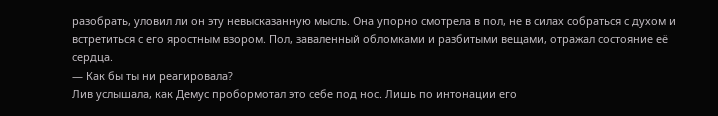разобрать, уловил ли он эту невысказанную мысль. Она упорно смотрела в пол, не в силах собраться с духом и встретиться с его яростным взором. Пол, заваленный обломками и разбитыми вещами, отражал состояние её сердца.
— Как бы ты ни реагировала?
Лив услышала, как Демус пробормотал это себе под нос. Лишь по интонации его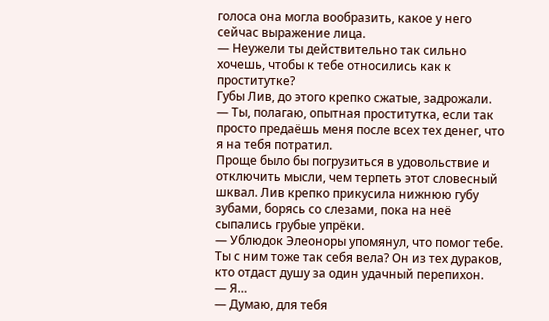голоса она могла вообразить, какое у него сейчас выражение лица.
— Неужели ты действительно так сильно хочешь, чтобы к тебе относились как к проститутке?
Губы Лив, до этого крепко сжатые, задрожали.
— Ты, полагаю, опытная проститутка, если так просто предаёшь меня после всех тех денег, что я на тебя потратил.
Проще было бы погрузиться в удовольствие и отключить мысли, чем терпеть этот словесный шквал. Лив крепко прикусила нижнюю губу зубами, борясь со слезами, пока на неё сыпались грубые упрёки.
— Ублюдок Элеоноры упомянул, что помог тебе. Ты с ним тоже так себя вела? Он из тех дураков, кто отдаст душу за один удачный перепихон.
— Я…
— Думаю, для тебя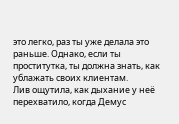это легко, раз ты уже делала это раньше. Однако, если ты проститутка, ты должна знать, как ублажать своих клиентам.
Лив ощутила, как дыхание у неё перехватило, когда Демус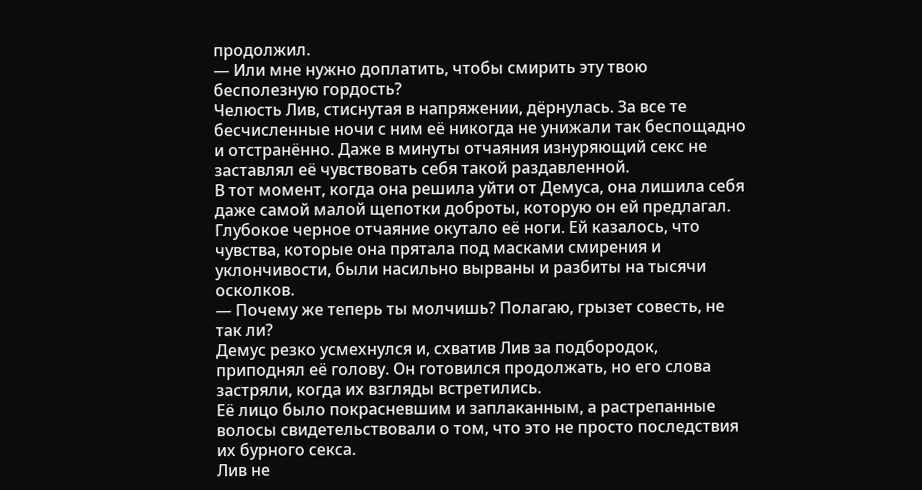продолжил.
— Или мне нужно доплатить, чтобы смирить эту твою бесполезную гордость?
Челюсть Лив, стиснутая в напряжении, дёрнулась. За все те бесчисленные ночи с ним её никогда не унижали так беспощадно и отстранённо. Даже в минуты отчаяния изнуряющий секс не заставлял её чувствовать себя такой раздавленной.
В тот момент, когда она решила уйти от Демуса, она лишила себя даже самой малой щепотки доброты, которую он ей предлагал.
Глубокое черное отчаяние окутало её ноги. Ей казалось, что чувства, которые она прятала под масками смирения и уклончивости, были насильно вырваны и разбиты на тысячи осколков.
— Почему же теперь ты молчишь? Полагаю, грызет совесть, не так ли?
Демус резко усмехнулся и, схватив Лив за подбородок, приподнял её голову. Он готовился продолжать, но его слова застряли, когда их взгляды встретились.
Её лицо было покрасневшим и заплаканным, а растрепанные волосы свидетельствовали о том, что это не просто последствия их бурного секса.
Лив не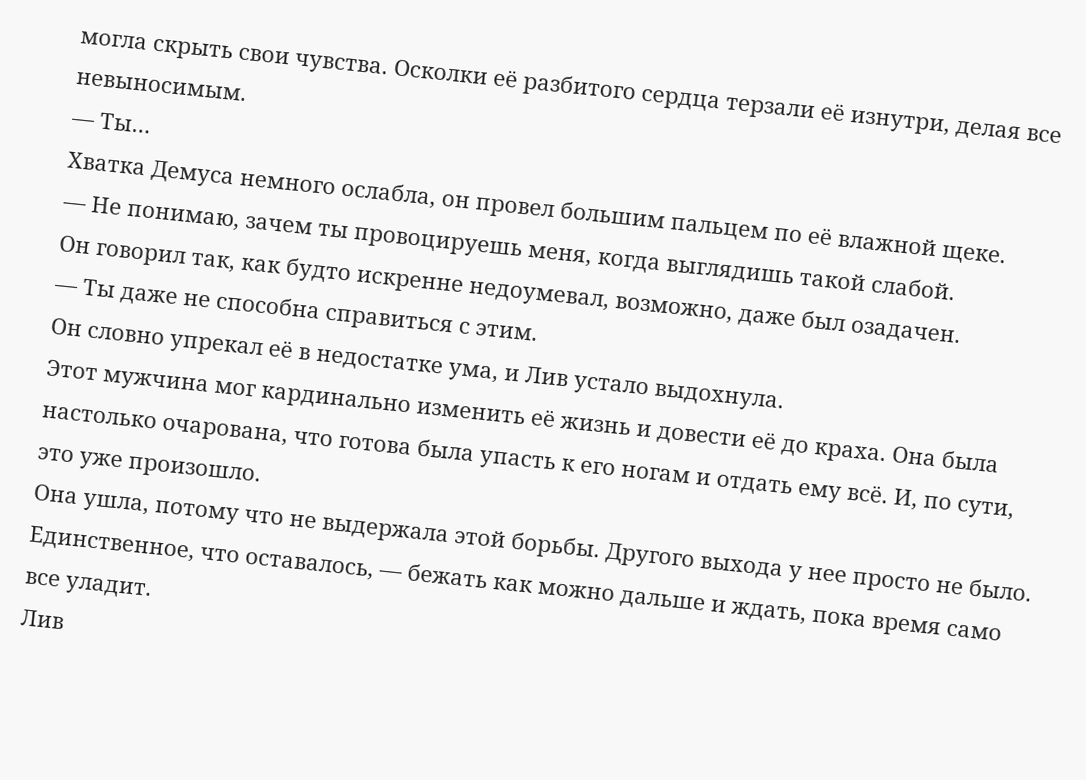могла скрыть свои чувства. Осколки её разбитого сердца терзали её изнутри, делая все невыносимым.
— Ты…
Хватка Демуса немного ослабла, он провел большим пальцем по её влажной щеке.
— Не понимаю, зачем ты провоцируешь меня, когда выглядишь такой слабой.
Он говорил так, как будто искренне недоумевал, возможно, даже был озадачен.
— Ты даже не способна справиться с этим.
Он словно упрекал её в недостатке ума, и Лив устало выдохнула.
Этот мужчина мог кардинально изменить её жизнь и довести её до краха. Она была настолько очарована, что готова была упасть к его ногам и отдать ему всё. И, по сути, это уже произошло.
Она ушла, потому что не выдержала этой борьбы. Другого выхода у нее просто не было.
Единственное, что оставалось, — бежать как можно дальше и ждать, пока время само все уладит.
Лив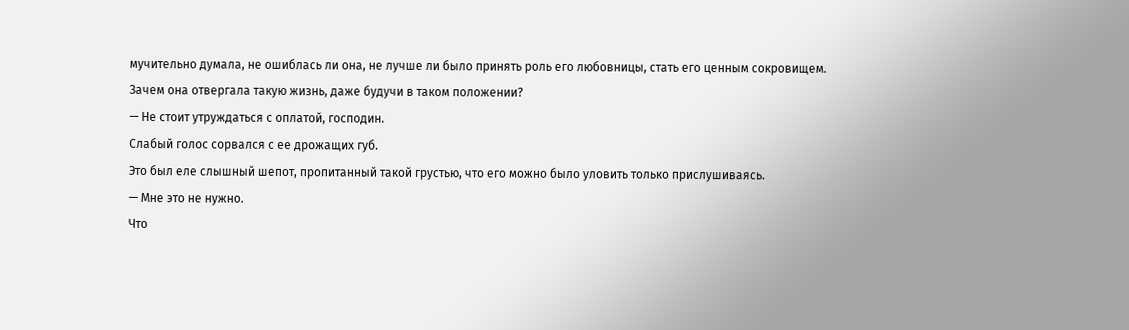мучительно думала, не ошиблась ли она, не лучше ли было принять роль его любовницы, стать его ценным сокровищем.
Зачем она отвергала такую жизнь, даже будучи в таком положении?
— Не стоит утруждаться с оплатой, господин.
Слабый голос сорвался с ее дрожащих губ.
Это был еле слышный шепот, пропитанный такой грустью, что его можно было уловить только прислушиваясь.
— Мне это не нужно.
Что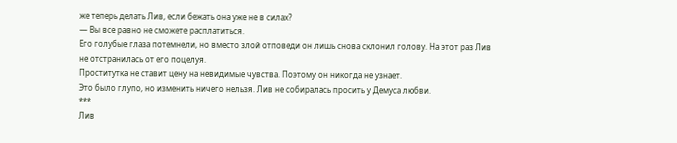же теперь делать Лив, если бежать она уже не в силах?
— Вы все равно не сможете расплатиться.
Его голубые глаза потемнели, но вместо злой отповеди он лишь снова склонил голову. На этот раз Лив не отстранилась от его поцелуя.
Проститутка не ставит цену на невидимые чувства. Поэтому он никогда не узнает.
Это было глупо, но изменить ничего нельзя. Лив не собиралась просить у Демуса любви.
***
Лив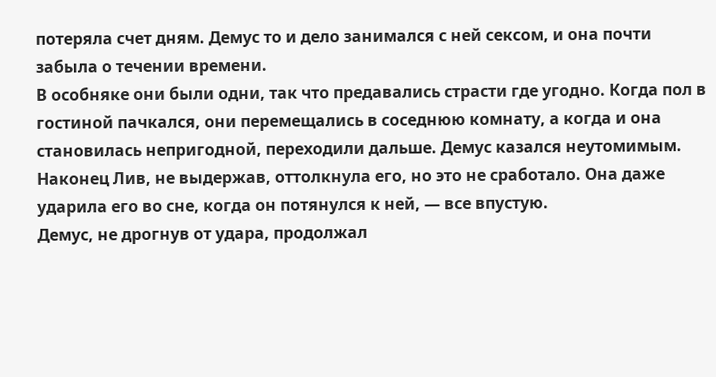потеряла счет дням. Демус то и дело занимался с ней сексом, и она почти забыла о течении времени.
В особняке они были одни, так что предавались страсти где угодно. Когда пол в гостиной пачкался, они перемещались в соседнюю комнату, а когда и она становилась непригодной, переходили дальше. Демус казался неутомимым.
Наконец Лив, не выдержав, оттолкнула его, но это не сработало. Она даже ударила его во сне, когда он потянулся к ней, — все впустую.
Демус, не дрогнув от удара, продолжал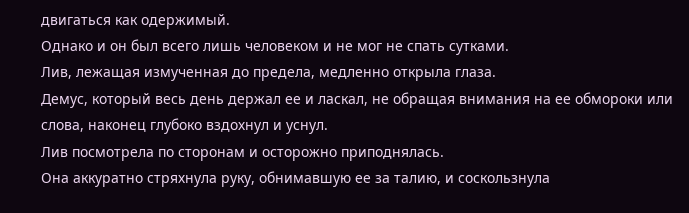двигаться как одержимый.
Однако и он был всего лишь человеком и не мог не спать сутками.
Лив, лежащая измученная до предела, медленно открыла глаза.
Демус, который весь день держал ее и ласкал, не обращая внимания на ее обмороки или слова, наконец глубоко вздохнул и уснул.
Лив посмотрела по сторонам и осторожно приподнялась.
Она аккуратно стряхнула руку, обнимавшую ее за талию, и соскользнула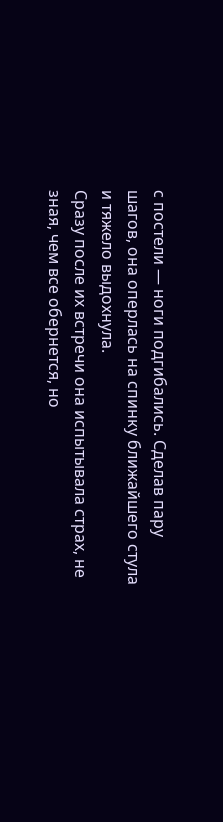с постели — ноги подгибались. Сделав пару шагов, она оперлась на спинку ближайшего стула и тяжело выдохнула.
Сразу после их встречи она испытывала страх, не зная, чем все обернется, но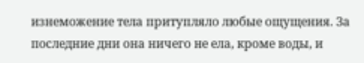изнеможение тела притупляло любые ощущения. За последние дни она ничего не ела, кроме воды, и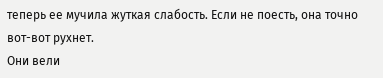теперь ее мучила жуткая слабость. Если не поесть, она точно вот-вот рухнет.
Они вели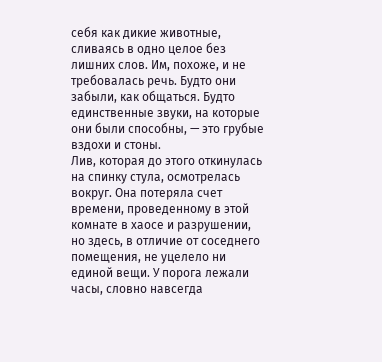себя как дикие животные, сливаясь в одно целое без лишних слов. Им, похоже, и не требовалась речь. Будто они забыли, как общаться. Будто единственные звуки, на которые они были способны, — это грубые вздохи и стоны.
Лив, которая до этого откинулась на спинку стула, осмотрелась вокруг. Она потеряла счет времени, проведенному в этой комнате в хаосе и разрушении, но здесь, в отличие от соседнего помещения, не уцелело ни единой вещи. У порога лежали часы, словно навсегда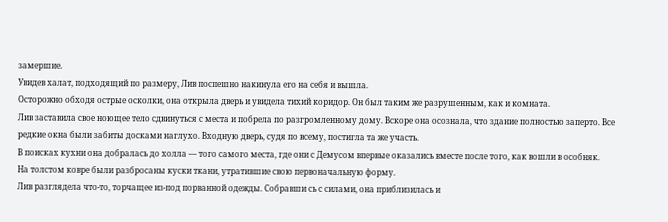замершие.
Увидев халат, подходящий по размеру, Лив поспешно накинула его на себя и вышла.
Осторожно обходя острые осколки, она открыла дверь и увидела тихий коридор. Он был таким же разрушенным, как и комната.
Лив заставила свое ноющее тело сдвинуться с места и побрела по разгромленному дому. Вскоре она осознала, что здание полностью заперто. Все редкие окна были забиты досками наглухо. Входную дверь, судя по всему, постигла та же участь.
В поисках кухни она добралась до холла — того самого места, где они с Демусом впервые оказались вместе после того, как вошли в особняк.
На толстом ковре были разбросаны куски ткани, утратившие свою первоначальную форму.
Лив разглядела что-то, торчащее из-под порванной одежды. Собравши сь с силами, она приблизилась и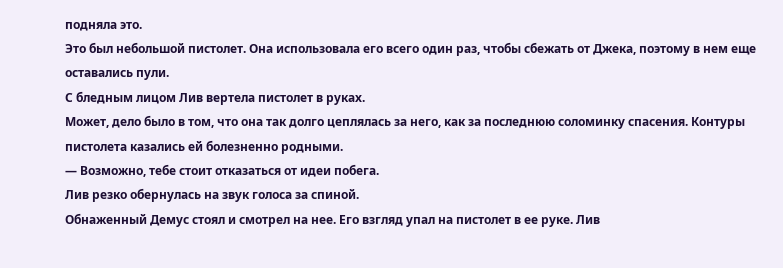подняла это.
Это был небольшой пистолет. Она использовала его всего один раз, чтобы сбежать от Джека, поэтому в нем еще оставались пули.
С бледным лицом Лив вертела пистолет в руках.
Может, дело было в том, что она так долго цеплялась за него, как за последнюю соломинку спасения. Контуры пистолета казались ей болезненно родными.
— Возможно, тебе стоит отказаться от идеи побега.
Лив резко обернулась на звук голоса за спиной.
Обнаженный Демус стоял и смотрел на нее. Его взгляд упал на пистолет в ее руке. Лив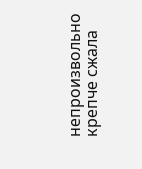непроизвольно крепче сжала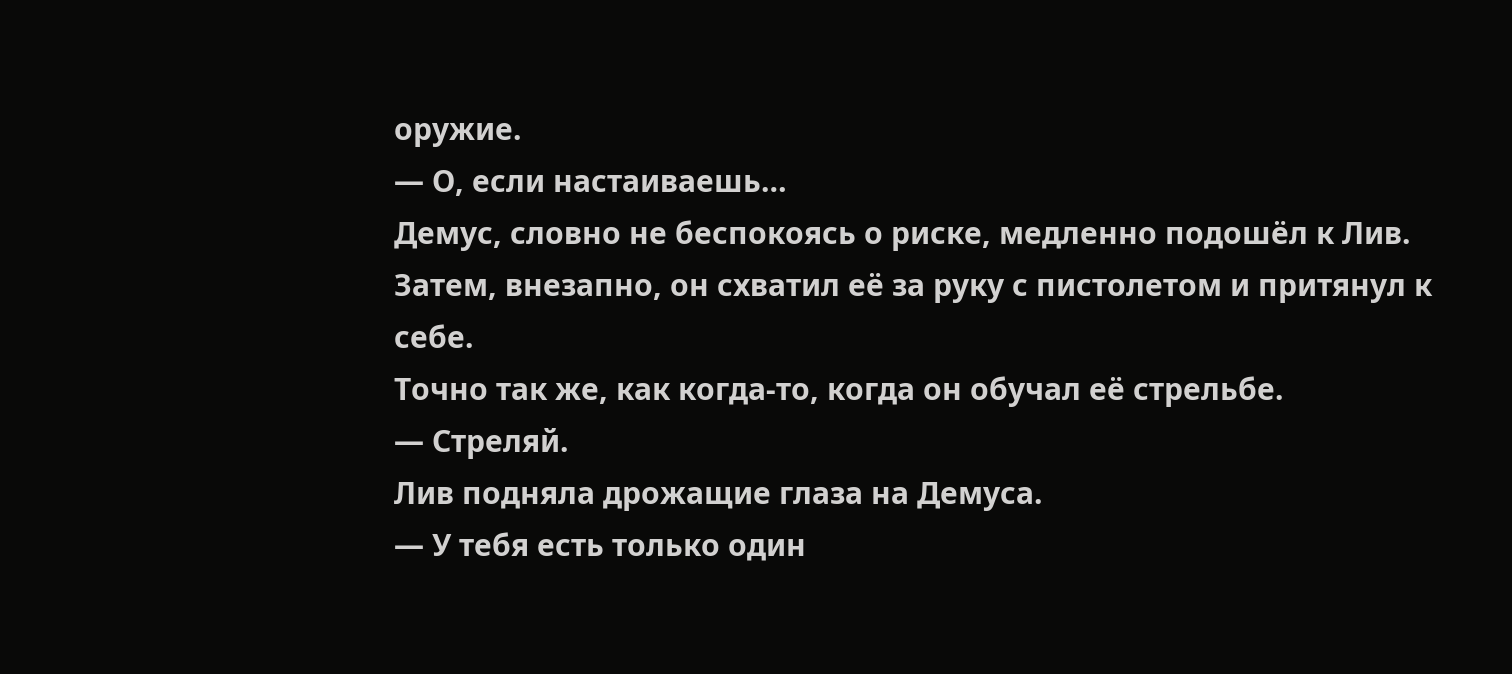оружие.
— О, если настаиваешь…
Демус, словно не беспокоясь о риске, медленно подошёл к Лив. Затем, внезапно, он схватил её за руку с пистолетом и притянул к себе.
Точно так же, как когда-то, когда он обучал её стрельбе.
— Стреляй.
Лив подняла дрожащие глаза на Демуса.
— У тебя есть только один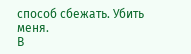способ сбежать. Убить меня.
В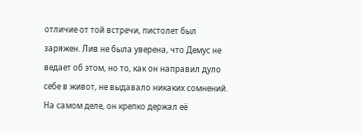отличие от той встречи, пистолет был заряжен. Лив не была уверена, что Демус не ведает об этом, но то, как он направил дуло себе в живот, не выдавало никаких сомнений.
На самом деле, он крепко держал её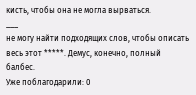кисть, чтобы она не могла вырваться.
___
не могу найти подходящих слов, чтобы описать весь этот *****. Демус, конечно, полный балбес.
Уже поблагодарили: 0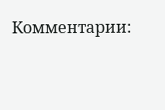Комментарии: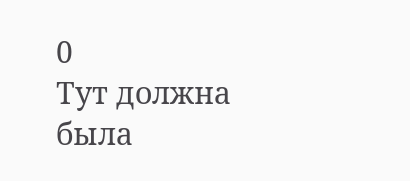0
Тут должна была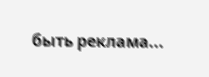быть реклама...